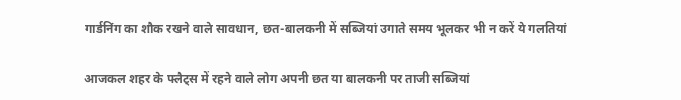गार्डनिंग का शौक रखने वाले सावधान, छत-बालकनी में सब्जियां उगाते समय भूलकर भी न करें ये गलतियां

आजकल शहर के फ्लैट्स में रहने वाले लोग अपनी छत या बालकनी पर ताजी सब्जियां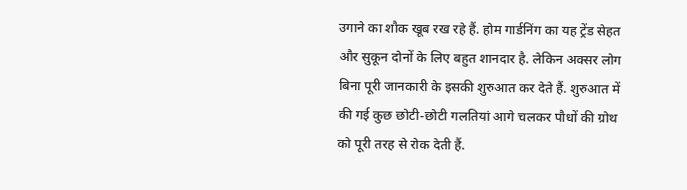उगाने का शौक खूब रख रहे हैं. होम गार्डनिंग का यह ट्रेंड सेहत और सुकून दोनों के लिए बहुत शानदार है. लेकिन अक्सर लोग बिना पूरी जानकारी के इसकी शुरुआत कर देते हैं. शुरुआत में की गई कुछ छोटी-छोटी गलतियां आगे चलकर पौधों की ग्रोथ को पूरी तरह से रोक देती हैं.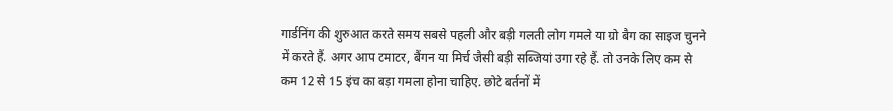गार्डनिंग की शुरुआत करते समय सबसे पहली और बड़ी गलती लोग गमले या ग्रो बैग का साइज चुनने में करते हैं. अगर आप टमाटर, बैंगन या मिर्च जैसी बड़ी सब्जियां उगा रहे हैं. तो उनके लिए कम से कम 12 से 15 इंच का बड़ा गमला होना चाहिए. छोटे बर्तनों में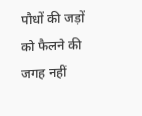पौधों की जड़ों को फैलने की जगह नहीं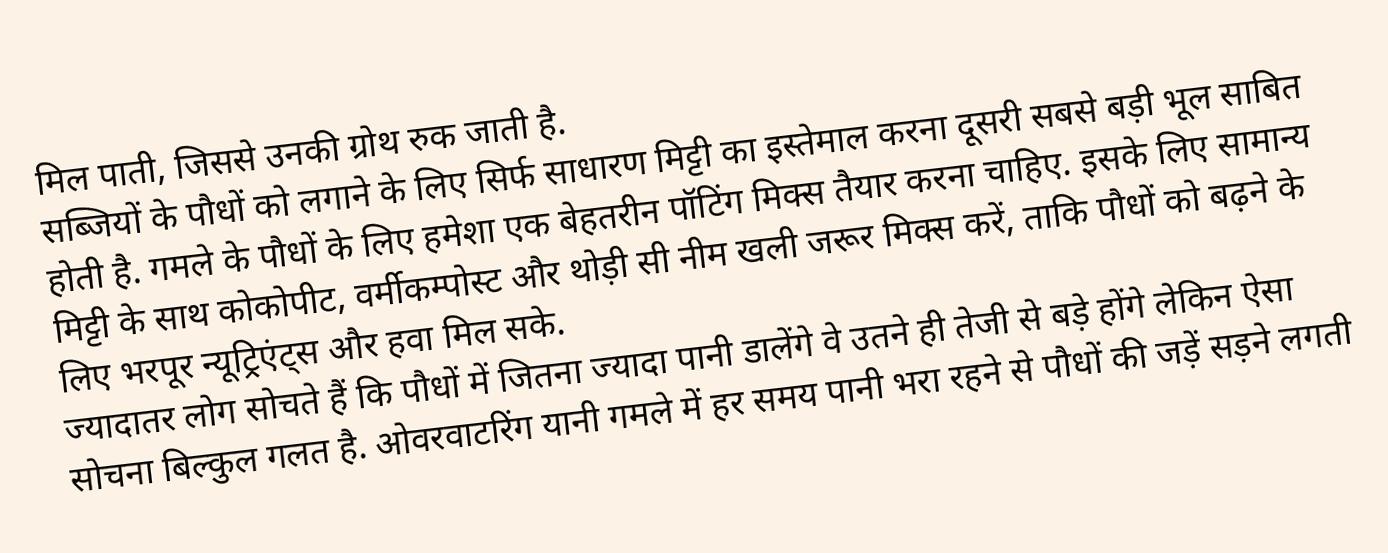मिल पाती, जिससे उनकी ग्रोथ रुक जाती है.
सब्जियों के पौधों को लगाने के लिए सिर्फ साधारण मिट्टी का इस्तेमाल करना दूसरी सबसे बड़ी भूल साबित होती है. गमले के पौधों के लिए हमेशा एक बेहतरीन पॉटिंग मिक्स तैयार करना चाहिए. इसके लिए सामान्य मिट्टी के साथ कोकोपीट, वर्मीकम्पोस्ट और थोड़ी सी नीम खली जरूर मिक्स करें, ताकि पौधों को बढ़ने के लिए भरपूर न्यूट्रिएंट्स और हवा मिल सके.
ज्यादातर लोग सोचते हैं कि पौधों में जितना ज्यादा पानी डालेंगे वे उतने ही तेजी से बड़े होंगे लेकिन ऐसा सोचना बिल्कुल गलत है. ओवरवाटरिंग यानी गमले में हर समय पानी भरा रहने से पौधों की जड़ें सड़ने लगती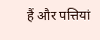हैं और पत्तियां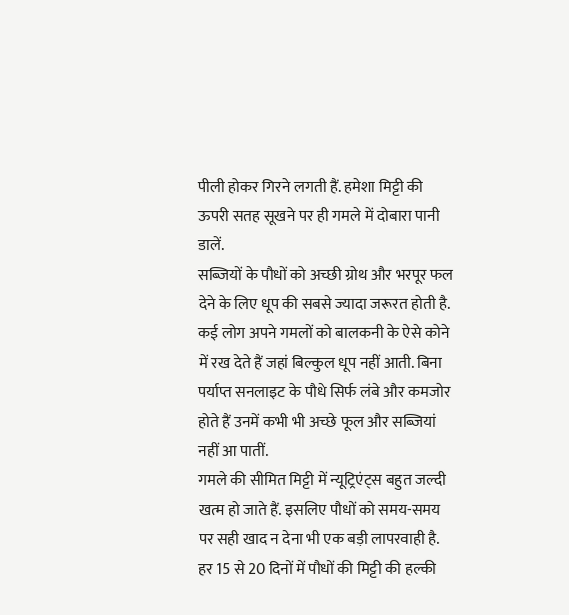पीली होकर गिरने लगती हैं. हमेशा मिट्टी की ऊपरी सतह सूखने पर ही गमले में दोबारा पानी डालें.
सब्जियों के पौधों को अच्छी ग्रोथ और भरपूर फल देने के लिए धूप की सबसे ज्यादा जरूरत होती है. कई लोग अपने गमलों को बालकनी के ऐसे कोने में रख देते हैं जहां बिल्कुल धूप नहीं आती. बिना पर्याप्त सनलाइट के पौधे सिर्फ लंबे और कमजोर होते हैं उनमें कभी भी अच्छे फूल और सब्जियां नहीं आ पातीं.
गमले की सीमित मिट्टी में न्यूट्रिएंट्स बहुत जल्दी खत्म हो जाते हैं. इसलिए पौधों को समय-समय पर सही खाद न देना भी एक बड़ी लापरवाही है. हर 15 से 20 दिनों में पौधों की मिट्टी की हल्की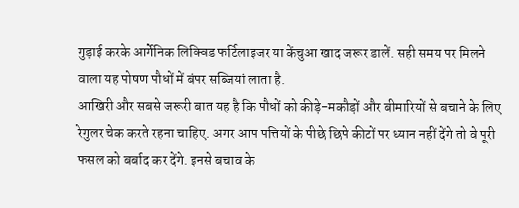गुड़ाई करके आर्गेनिक लिक्विड फर्टिलाइजर या केंचुआ खाद जरूर डालें. सही समय पर मिलने वाला यह पोषण पौधों में बंपर सब्जियां लाता है.
आखिरी और सबसे जरूरी बात यह है कि पौधों को कीड़े-मकौड़ों और बीमारियों से बचाने के लिए रेगुलर चेक करते रहना चाहिए. अगर आप पत्तियों के पीछे छिपे कीटों पर ध्यान नहीं देंगे तो वे पूरी फसल को बर्बाद कर देंगे. इनसे बचाव के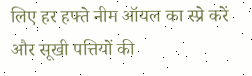लिए हर हफ्ते नीम ऑयल का स्प्रे करें और सूखी पत्तियों की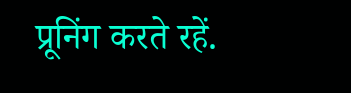प्रूनिंग करते रहें.